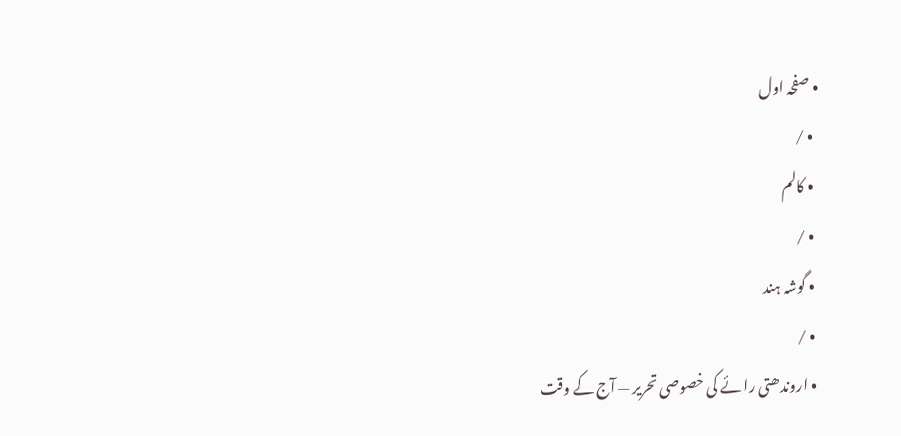• صفحہ اول
  • /
  • کالم
  • /
  • گوشہ ہند
  • /
  • اروندھتی را ئے کی خصوصی تحریر — آج کے وقت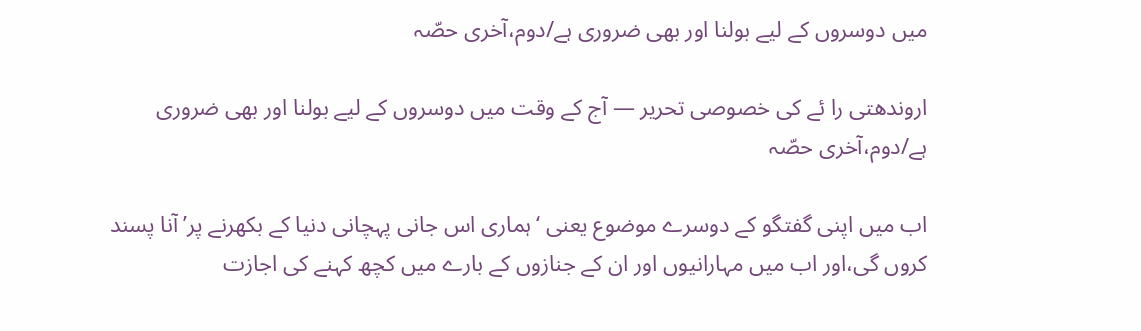میں دوسروں کے لیے بولنا اور بھی ضروری ہے/دوم،آخری حصّہ

اروندھتی را ئے کی خصوصی تحریر — آج کے وقت میں دوسروں کے لیے بولنا اور بھی ضروری ہے/دوم،آخری حصّہ

اب میں اپنی گفتگو کے دوسرے موضوع یعنی ‘ہماری اس جانی پہچانی دنیا کے بکھرنے پر’ آنا پسند کروں گی،اور اب میں مہارانیوں اور ان کے جنازوں کے بارے میں کچھ کہنے کی اجازت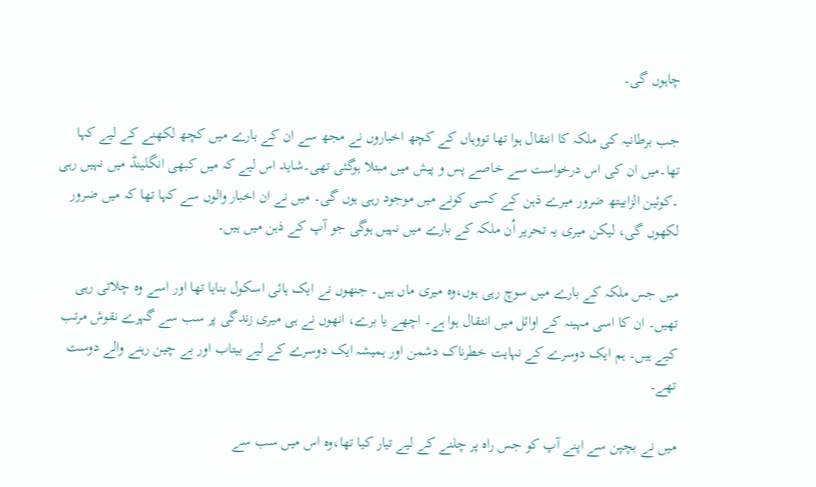چاہوں گی۔

جب برطانیہ کی ملکہ کا انتقال ہوا تھا تووہاں کے کچھ اخباروں نے مجھ سے ان کے بارے میں کچھ لکھنے کے لیے کہا تھا۔میں ان کی اس درخواست سے خاصے پس و پیش میں مبتلا ہوگئی تھی۔شاید اس لیے کہ میں کبھی انگلینڈ میں نہیں رہی ۔کوئین الزابیتھ ضرور میرے ذہن کے کسی کونے میں موجود رہی ہوں گی۔ میں نے ان اخبار والوں سے کہا تھا کہ میں ضرور لکھوں گی، لیکن میری یہ تحریر اُن ملکہ کے بارے میں نہیں ہوگی جو آپ کے ذہن میں ہیں۔

میں جس ملکہ کے بارے میں سوچ رہی ہوں،وہ میری ماں ہیں۔ جنھوں نے ایک ہائی اسکول بنایا تھا اور اسے وہ چلاتی رہی تھیں۔ ان کا اسی مہینہ کے اوائل میں انتقال ہوا ہے۔ اچھے یا برے، انھوں نے ہی میری زندگی پر سب سے گہرے نقوش مرتب کیے ہیں۔ ہم ایک دوسرے کے نہایت خطرناک دشمن اور ہمیشہ ایک دوسرے کے لیے بیتاب اور بے چین رہنے والے دوست تھے۔

میں نے بچپن سے اپنے آپ کو جس راہ پر چلنے کے لیے تیار کیا تھا،وہ اس میں سب سے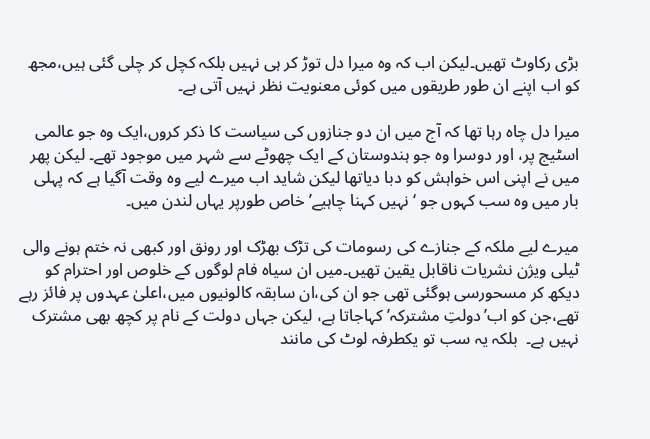بڑی رکاوٹ تھیں۔لیکن اب کہ وہ میرا دل توڑ کر ہی نہیں بلکہ کچل کر چلی گئی ہیں،مجھ کو اب اپنے ان طور طریقوں میں کوئی معنویت نظر نہیں آتی ہے۔

میرا دل چاہ رہا تھا کہ آج میں ان دو جنازوں کی سیاست کا ذکر کروں،ایک وہ جو عالمی اسٹیج پر، اور دوسرا وہ جو ہندوستان کے ایک چھوٹے سے شہر میں موجود تھے۔ لیکن پھر میں نے اپنی اس خواہش کو دبا دیاتھا لیکن شاید اب میرے لیے وہ وقت آگیا ہے کہ پہلی بار میں وہ سب کہوں جو ‘نہیں کہنا چاہیے’خاص طورپر یہاں لندن میں۔

میرے لیے ملکہ کے جنازے کی رسومات کی تڑک بھڑک اور رونق اور کبھی نہ ختم ہونے والی ٹیلی ویژن نشریات ناقابل یقین تھیں۔میں ان سیاہ فام لوگوں کے خلوص اور احترام کو دیکھ کر مسحورسی ہوگئی تھی جو ان کی،ان سابقہ کالونیوں میں،اعلیٰ عہدوں پر فائز رہے تھے،جن کو اب’دولتِ مشترکہ’کہاجاتا ہے، لیکن جہاں دولت کے نام پر کچھ بھی مشترک نہیں ہے۔  بلکہ یہ سب تو یکطرفہ لوٹ کی مانند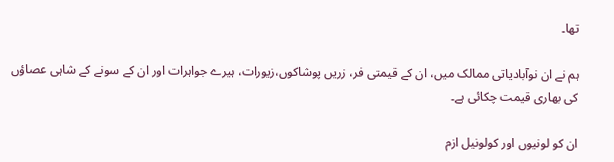تھا۔

ہم نے ان نوآبادیاتی ممالک میں، ان کے قیمتی فر، زریں پوشاکوں،زیورات، ہیرے جواہرات اور ان کے سونے کے شاہی عصاؤں کی بھاری قیمت چکائی ہے۔

ان کو لونیوں اور کولونیل ازم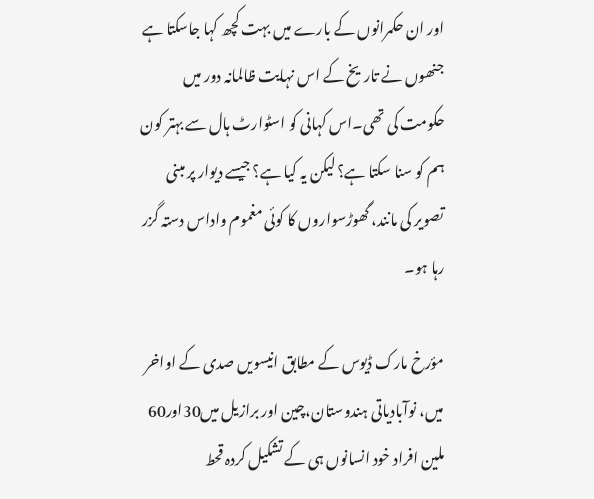اور ان حکمرانوں کے بارے میں بہت کچھ کہا جاسکتا ہے جنھوں نے تاریخ کے اس نہایت ظالمانہ دور میں حکومت کی تھی۔اس کہانی کو اسٹوارٹ ہال سے بہتر کون ہم کو سنا سکتا ہے؟ لیکن یہ کیا ہے؟ جیسے دیوار پر مبنی تصویر کی مانند، گھوڑسواروں کا کوئی مغموم واداس دستہ گزر رہا ہو۔

مؤرخ مارک ڈیوس کے مطابق انیسویں صدی کے اواخر میں، نوآبادیاتی ہندوستان،چین اور برازیل میں30اور60 ملین افراد خود انسانوں ہی کے تشکیل کردہ قحط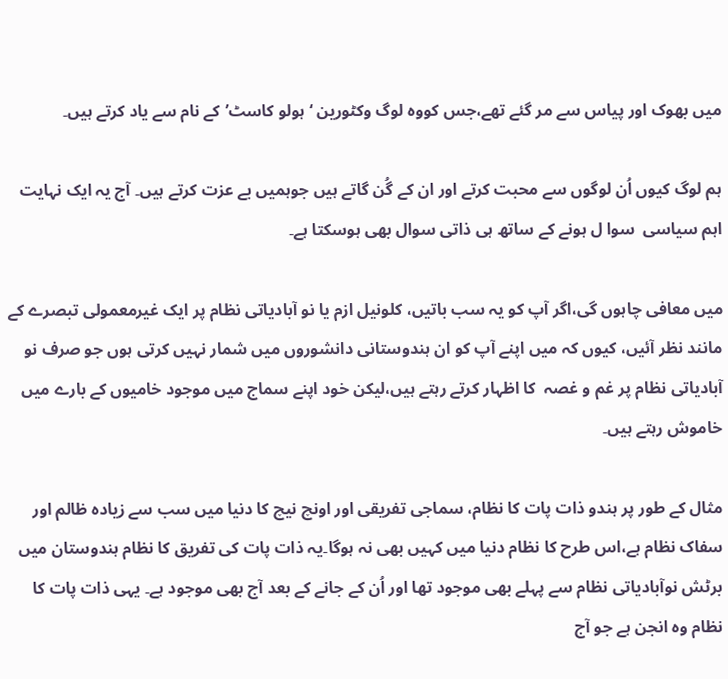میں بھوک اور پیاس سے مر گئے تھے،جس کووہ لوگ وکٹورین ‘ہولو کاسٹ’کے نام سے یاد کرتے ہیں۔

ہم لوگ کیوں اُن لوگوں سے محبت کرتے اور ان کے گُن گاتے ہیں جوہمیں بے عزت کرتے ہیں۔ آج یہ ایک نہایت اہم سیاسی  سوا ل ہونے کے ساتھ ہی ذاتی سوال بھی ہوسکتا ہے۔

میں معافی چاہوں گی،اگر آپ کو یہ سب باتیں، کلونیل ازم یا نو آبادیاتی نظام پر ایک غیرمعمولی تبصرے کے مانند نظر آئیں، کیوں کہ میں اپنے آپ کو ان ہندوستانی دانشوروں میں شمار نہیں کرتی ہوں جو صرف نو آبادیاتی نظام پر غم و غصہ  کا اظہار کرتے رہتے ہیں،لیکن خود اپنے سماج میں موجود خامیوں کے بارے میں خاموش رہتے ہیں۔

مثال کے طور پر ہندو ذات پات کا نظام، سماجی تفریقی اور اونچ نیچ کا دنیا میں سب سے زیادہ ظالم اور سفاک نظام ہے،اس طرح کا نظام دنیا میں کہیں بھی نہ ہوگا۔یہ ذات پات کی تفریق کا نظام ہندوستان میں برٹش نوآبادیاتی نظام سے پہلے بھی موجود تھا اور اُن کے جانے کے بعد آج بھی موجود ہے۔ یہی ذات پات کا نظام وہ انجن ہے جو آج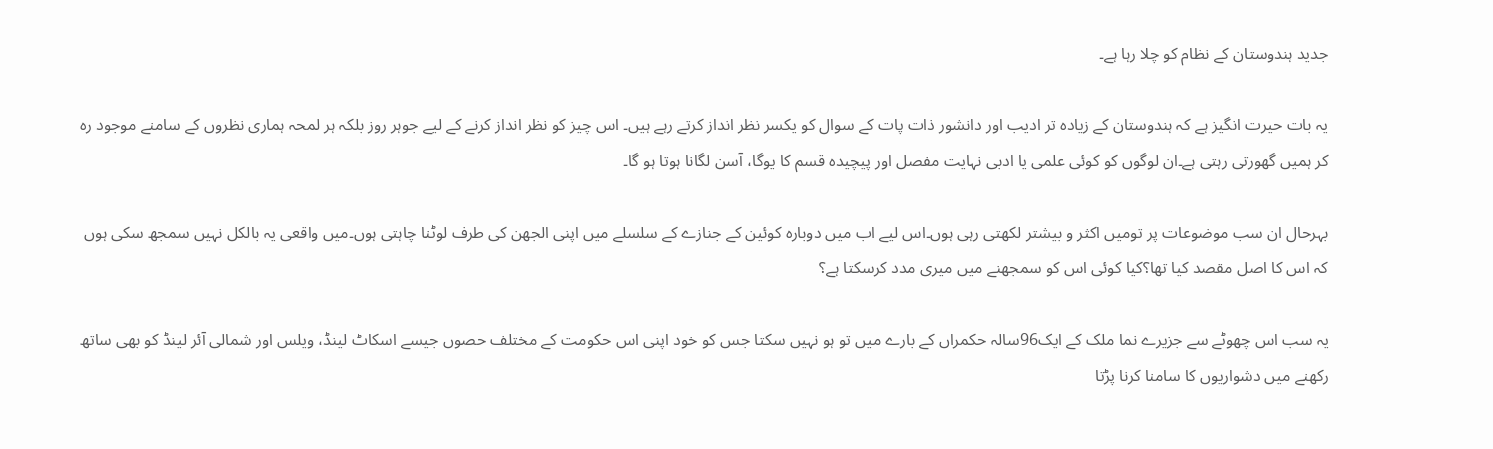جدید ہندوستان کے نظام کو چلا رہا ہے۔

یہ بات حیرت انگیز ہے کہ ہندوستان کے زیادہ تر ادیب اور دانشور ذات پات کے سوال کو یکسر نظر انداز کرتے رہے ہیں۔ اس چیز کو نظر انداز کرنے کے لیے جوہر روز بلکہ ہر لمحہ ہماری نظروں کے سامنے موجود رہ کر ہمیں گھورتی رہتی ہے۔ان لوگوں کو کوئی علمی یا ادبی نہایت مفصل اور پیچیدہ قسم کا یوگا، آسن لگانا ہوتا ہو گا۔

بہرحال ان سب موضوعات پر تومیں اکثر و بیشتر لکھتی رہی ہوں۔اس لیے اب میں دوبارہ کوئین کے جنازے کے سلسلے میں اپنی الجھن کی طرف لوٹنا چاہتی ہوں۔میں واقعی یہ بالکل نہیں سمجھ سکی ہوں کہ اس کا اصل مقصد کیا تھا؟کیا کوئی اس کو سمجھنے میں میری مدد کرسکتا ہے؟

یہ سب اس چھوٹے سے جزیرے نما ملک کے ایک96سالہ حکمراں کے بارے میں تو ہو نہیں سکتا جس کو خود اپنی اس حکومت کے مختلف حصوں جیسے اسکاٹ لینڈ، ویلس اور شمالی آئر لینڈ کو بھی ساتھ رکھنے میں دشواریوں کا سامنا کرنا پڑتا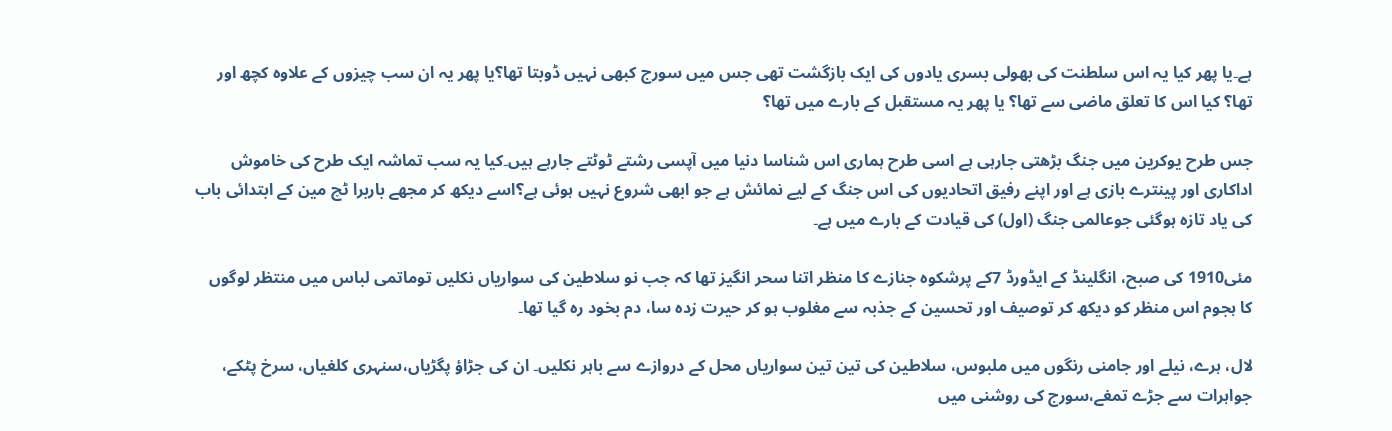ہے۔یا پھر کیا یہ اس سلطنت کی بھولی بسری یادوں کی ایک بازگشت تھی جس میں سورج کبھی نہیں ڈوبتا تھا؟یا پھر یہ ان سب چیزوں کے علاوہ کچھ اور تھا؟ کیا اس کا تعلق ماضی سے تھا؟ یا پھر یہ مستقبل کے بارے میں تھا؟

جس طرح یوکرین میں جنگ بڑھتی جارہی ہے اسی طرح ہماری اس شناسا دنیا میں آپسی رشتے ٹوٹتے جارہے ہیں۔کیا یہ سب تماشہ ایک طرح کی خاموش اداکاری اور پینترے بازی ہے اور اپنے رفیق اتحادیوں کی اس جنگ کے لیے نمائش ہے جو ابھی شروع نہیں ہوئی ہے؟اسے دیکھ کر مجھے باربرا ٹچ مین کے ابتدائی باب کی یاد تازہ ہوگئی جوعالمی جنگ (اول) کی قیادت کے بارے میں ہے۔

مئی1910 کی صبح، انگلینڈ کے ایڈورڈ 7کے پرشکوہ جنازے کا منظر اتنا سحر انگیز تھا کہ جب نو سلاطین کی سواریاں نکلیں توماتمی لباس میں منتظر لوگوں کا ہجوم اس منظر کو دیکھ کر توصیف اور تحسین کے جذبہ سے مغلوب ہو کر حیرت زدہ سا، دم بخود رہ گیا تھا۔

لال، ہرے، نیلے اور جامنی رنگوں میں ملبوس، سلاطین کی تین تین سواریاں محل کے دروازے سے باہر نکلیں۔ ان کی جڑاؤ پگڑیاں،سنہری کلغیاں، سرخ پٹکے، جواہرات سے جڑے تمغے،سورج کی روشنی میں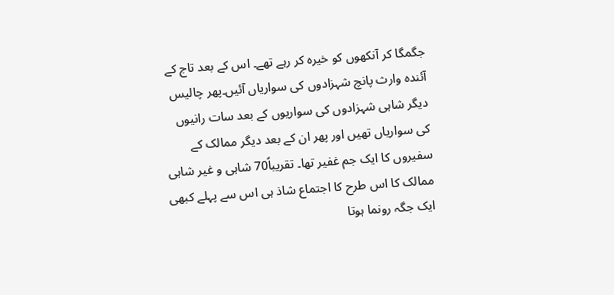جگمگا کر آنکھوں کو خیرہ کر رہے تھے۔ اس کے بعد تاج کے آئندہ وارث پانچ شہزادوں کی سواریاں آئیں۔پھر چالیس دیگر شاہی شہزادوں کی سواریوں کے بعد سات رانیوں کی سواریاں تھیں اور پھر ان کے بعد دیگر ممالک کے سفیروں کا ایک جم غفیر تھا۔ تقریباً70 شاہی و غیر شاہی ممالک کا اس طرح کا اجتماع شاذ ہی اس سے پہلے کبھی ایک جگہ رونما ہوتا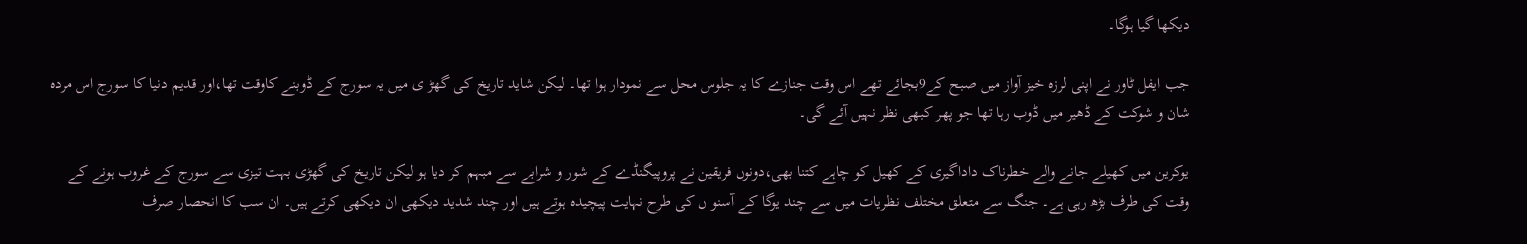دیکھا گیا ہوگا۔

جب ایفل ٹاور نے اپنی لرزہ خیز آواز میں صبح کے9بجائے تھے اس وقت جنازے کا یہ جلوس محل سے نمودار ہوا تھا۔ لیکن شاید تاریخ کی گھڑ ی میں یہ سورج کے ڈوبنے کاوقت تھا،اور قدیم دنیا کا سورج اس مردہ شان و شوکت کے ڈھیر میں ڈوب رہا تھا جو پھر کبھی نظر نہیں آئے گی۔

یوکرین میں کھیلے جانے والے خطرناک داداگیری کے کھیل کو چاہے کتنا بھی،دونوں فریقین نے پروپیگنڈے کے شور و شرابے سے مبہم کر دیا ہو لیکن تاریخ کی گھڑی بہت تیزی سے سورج کے غروب ہونے کے وقت کی طرف بڑھ رہی ہے۔ جنگ سے متعلق مختلف نظریات میں سے چند یوگا کے آسنو ں کی طرح نہایت پیچیدہ ہوتے ہیں اور چند شدید دیکھی ان دیکھی کرتے ہیں۔ ان سب کا انحصار صرف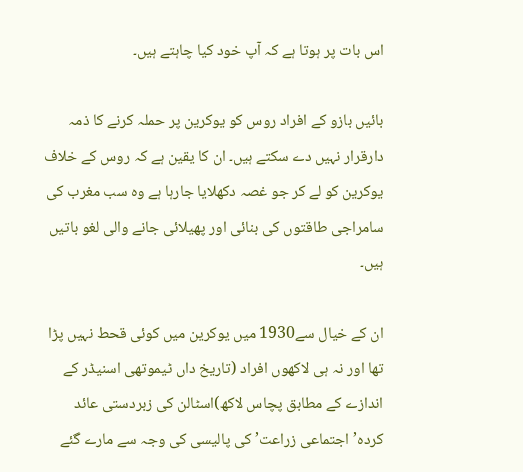اس بات پر ہوتا ہے کہ آپ خود کیا چاہتے ہیں۔

بائیں بازو کے افراد روس کو یوکرین پر حملہ کرنے کا ذمہ دارقرار نہیں دے سکتے ہیں۔ ان کا یقین ہے کہ روس کے خلاف یوکرین کو لے کر جو غصہ دکھلایا جارہا ہے وہ سب مغرب کی سامراجی طاقتوں کی بنائی اور پھیلائی جانے والی لغو باتیں ہیں۔

ان کے خیال سے1930 میں یوکرین میں کوئی قحط نہیں پڑا تھا اور نہ ہی لاکھوں افراد (تاریخ داں ٹیموتھی اسنیڈر کے اندازے کے مطابق پچاس لاکھ)اسٹالن کی زبردستی عائد کردہ’اجتماعی زراعت’ کی پالیسی کی وجہ سے مارے گئے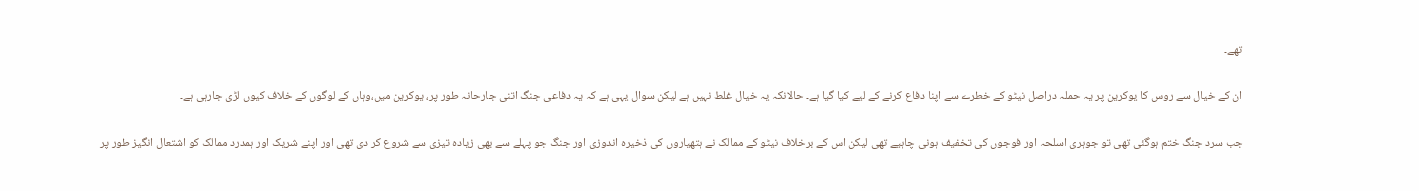تھے۔

ان کے خیال سے روس کا یوکرین پر یہ حملہ دراصل نیٹو کے خطرے سے اپنا دفاع کرنے کے لیے کیا گیا ہے۔ حالانکہ یہ خیال غلط نہیں ہے لیکن سوال یہی ہے کہ یہ دفاعی جنگ اتنی جارحانہ طور پر، یوکرین میں،وہاں کے لوگوں کے خلاف کیوں لڑی جارہی ہے۔

جب سرد جنگ ختم ہوگئی تھی تو جوہری اسلحہ اور فوجوں کی تخفیف ہونی چاہیے تھی لیکن اس کے برخلاف نیٹو کے ممالک نے ہتھیاروں کی ذخیرہ اندوزی اور جنگ جو پہلے سے بھی زیادہ تیزی سے شروع کر دی تھی اور اپنے شریک اور ہمدرد ممالک کو اشتعال انگیز طور پر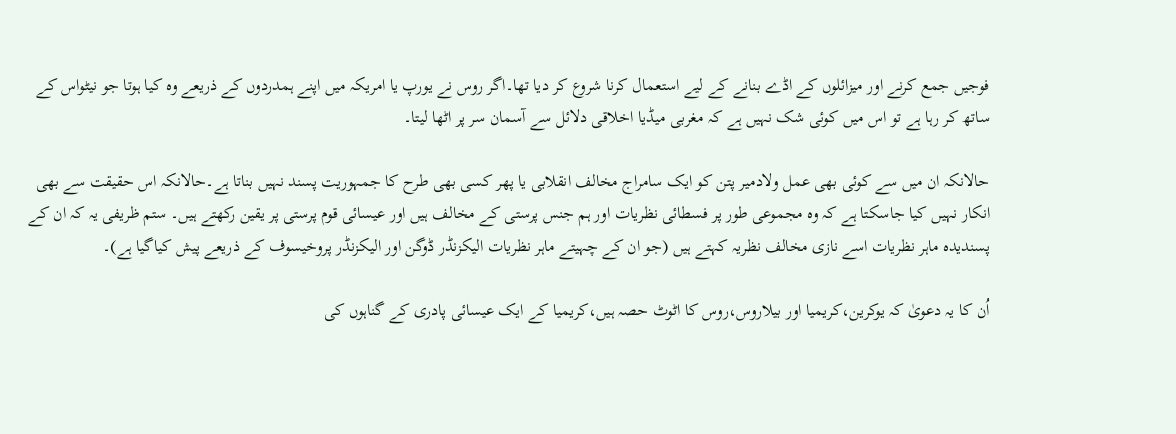فوجیں جمع کرنے اور میزائلوں کے اڈے بنانے کے لیے استعمال کرنا شروع کر دیا تھا۔اگر روس نے یورپ یا امریکہ میں اپنے ہمدردوں کے ذریعے وہ کیا ہوتا جو نیٹواس کے ساتھ کر رہا ہے تو اس میں کوئی شک نہیں ہے کہ مغربی میڈیا اخلاقی دلائل سے آسمان سر پر اٹھا لیتا۔

حالانکہ ان میں سے کوئی بھی عمل ولادمیر پتن کو ایک سامراج مخالف انقلابی یا پھر کسی بھی طرح کا جمہوریت پسند نہیں بناتا ہے۔حالانکہ اس حقیقت سے بھی انکار نہیں کیا جاسکتا ہے کہ وہ مجموعی طور پر فسطائی نظریات اور ہم جنس پرستی کے مخالف ہیں اور عیسائی قوم پرستی پر یقین رکھتے ہیں۔ ستم ظریفی یہ کہ ان کے پسندیدہ ماہر نظریات اسے نازی مخالف نظریہ کہتے ہیں (جو ان کے چہیتے ماہر نظریات الیکزنڈر ڈوگن اور الیکزنڈر پروخیسوف کے ذریعے پیش کیاگیا ہے)۔

اُن کا یہ دعویٰ کہ یوکرین،کریمیا اور بیلاروس،روس کا اٹوٹ حصہ ہیں،کریمیا کے ایک عیسائی پادری کے گناہوں کی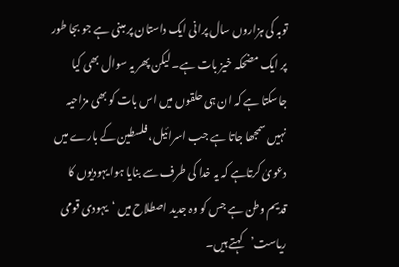توبہ کی ہزاروں سال پرانی ایک داستان پر مبنی ہے جو بجا طور پر ایک مضحکہ خیز بات ہے۔ لیکن پھر یہ سوال بھی کیا جاسکتا ہے کہ ان ہی حلقوں میں اس بات کو بھی مزاحیہ نہیں سمجھا جاتا ہے جب اسرائیل، فلسطین کے بارے میں دعویٰ کرتاہے کہ یہ خدا کی طرف سے بنایا ہوا یہودیوں کا قدیم وطن ہے جس کو وہ جدید اصطلاح میں ‘یہودی قومی ریاست’کہتے ہیں۔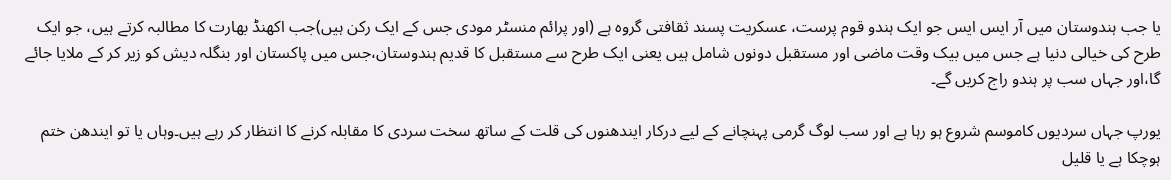یا جب ہندوستان میں آر ایس ایس جو ایک ہندو قوم پرست، عسکریت پسند ثقافتی گروہ ہے (اور پرائم منسٹر مودی جس کے ایک رکن ہیں)جب اکھنڈ بھارت کا مطالبہ کرتے ہیں، جو ایک طرح کی خیالی دنیا ہے جس میں بیک وقت ماضی اور مستقبل دونوں شامل ہیں یعنی ایک طرح سے مستقبل کا قدیم ہندوستان،جس میں پاکستان اور بنگلہ دیش کو زیر کر کے ملایا جائے گا،اور جہاں سب پر ہندو راج کریں گے۔

یورپ جہاں سردیوں کاموسم شروع ہو رہا ہے اور سب لوگ گرمی پہنچانے کے لیے درکار ایندھنوں کی قلت کے ساتھ سخت سردی کا مقابلہ کرنے کا انتظار کر رہے ہیں۔وہاں یا تو ایندھن ختم ہوچکا ہے یا قلیل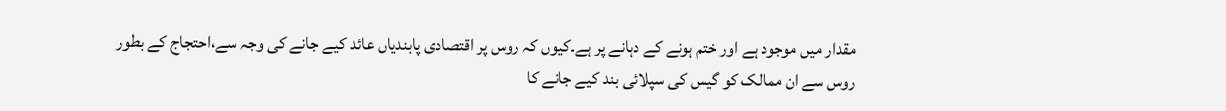مقدار میں موجود ہے اور ختم ہونے کے دہانے پر ہے۔کیوں کہ روس پر اقتصادی پابندیاں عائد کیے جانے کی وجہ سے،احتجاج کے بطور روس سے ان ممالک کو گیس کی سپلائی بند کیے جانے کا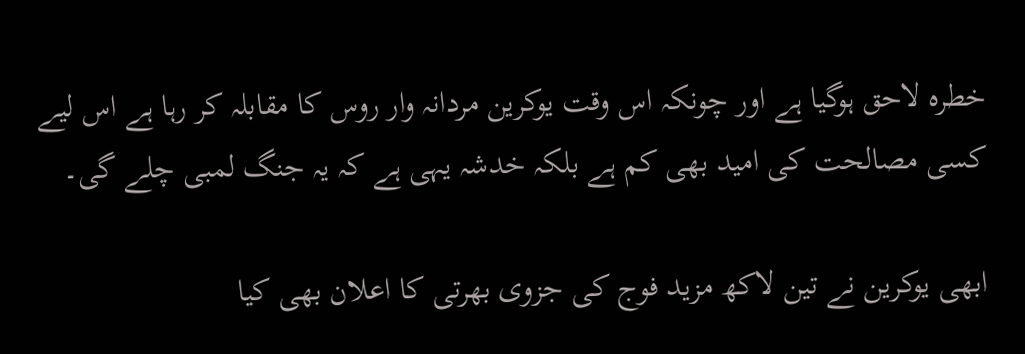خطرہ لاحق ہوگیا ہے اور چونکہ اس وقت یوکرین مردانہ وار روس کا مقابلہ کر رہا ہے اس لیے کسی مصالحت کی امید بھی کم ہے بلکہ خدشہ یہی ہے کہ یہ جنگ لمبی چلے گی۔

ابھی یوکرین نے تین لاکھ مزید فوج کی جزوی بھرتی کا اعلان بھی کیا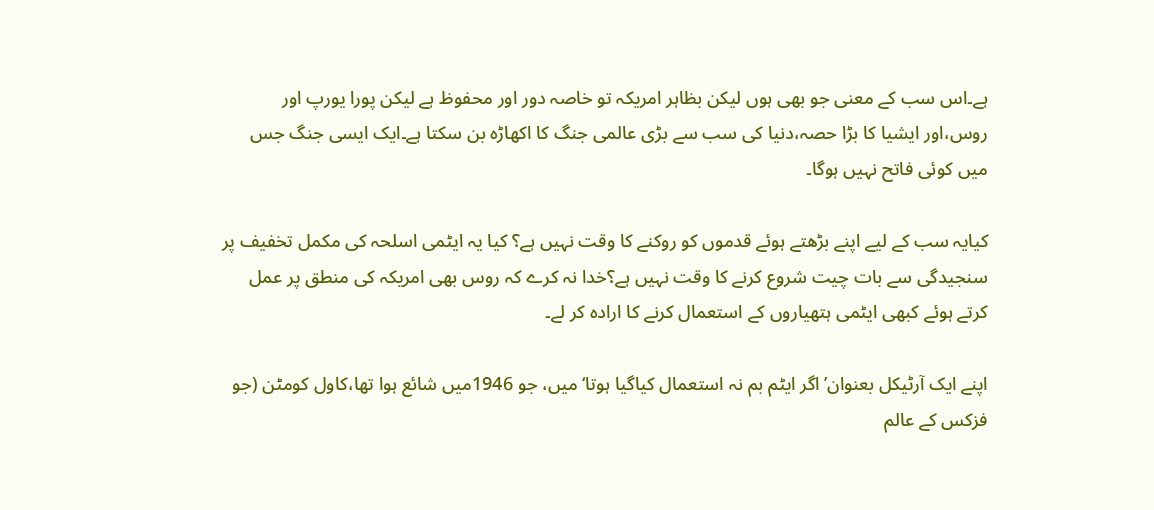ہے۔اس سب کے معنی جو بھی ہوں لیکن بظاہر امریکہ تو خاصہ دور اور محفوظ ہے لیکن پورا یورپ اور روس،اور ایشیا کا بڑا حصہ،دنیا کی سب سے بڑی عالمی جنگ کا اکھاڑہ بن سکتا ہے۔ایک ایسی جنگ جس میں کوئی فاتح نہیں ہوگا۔

کیایہ سب کے لیے اپنے بڑھتے ہوئے قدموں کو روکنے کا وقت نہیں ہے؟ کیا یہ ایٹمی اسلحہ کی مکمل تخفیف پر سنجیدگی سے بات چیت شروع کرنے کا وقت نہیں ہے؟خدا نہ کرے کہ روس بھی امریکہ کی منطق پر عمل کرتے ہوئے کبھی ایٹمی ہتھیاروں کے استعمال کرنے کا ارادہ کر لے۔

اپنے ایک آرٹیکل بعنوان’اگر ایٹم بم نہ استعمال کیاگیا ہوتا‘میں، جو 1946میں شائع ہوا تھا،کاول کومٹن (جو فزکس کے عالم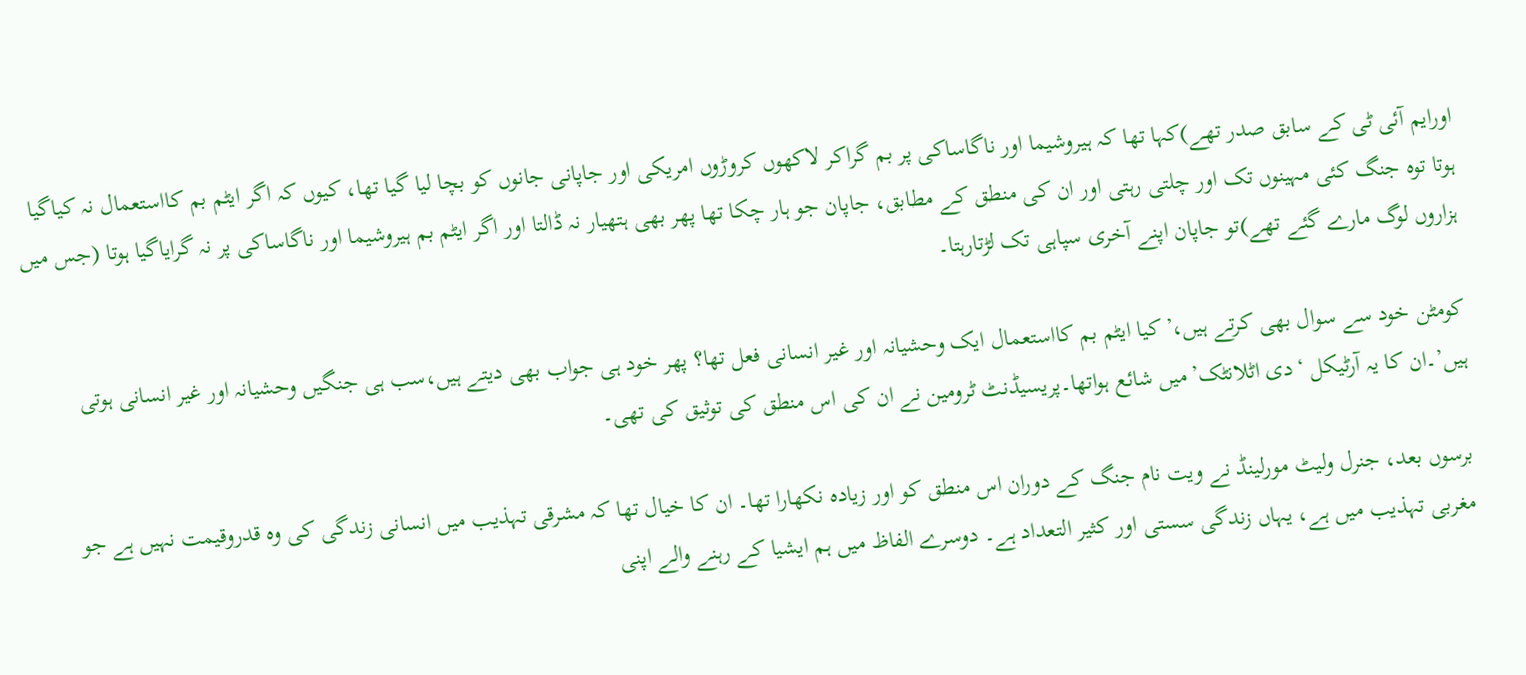اورایم آئی ٹی کے سابق صدر تھے)کہا تھا کہ ہیروشیما اور ناگاساکی پر بم گراکر لاکھوں کروڑوں امریکی اور جاپانی جانوں کو بچا لیا گیا تھا، کیوں کہ اگر ایٹم بم کااستعمال نہ کیاگیا ہوتا توہ جنگ کئی مہینوں تک اور چلتی رہتی اور ان کی منطق کے مطابق، جاپان جو ہار چکا تھا پھر بھی ہتھیار نہ ڈالتا اور اگر ایٹم بم ہیروشیما اور ناگاساکی پر نہ گرایاگیا ہوتا (جس میں ہزاروں لوگ مارے گئے تھے)تو جاپان اپنے آخری سپاہی تک لڑتارہتا۔

کومٹن خود سے سوال بھی کرتے ہیں،’کیا ایٹم بم کااستعمال ایک وحشیانہ اور غیر انسانی فعل تھا؟ پھر خود ہی جواب بھی دیتے ہیں،سب ہی جنگیں وحشیانہ اور غیر انسانی ہوتی ہیں’۔ان کا یہ آرٹیکل ‘دی اٹلانٹک’میں شائع ہواتھا۔پریسیڈنٹ ٹرومین نے ان کی اس منطق کی توثیق کی تھی۔

برسوں بعد، جنرل ولیٹ مورلینڈ نے ویت نام جنگ کے دوران اس منطق کو اور زیادہ نکھارا تھا۔ ان کا خیال تھا کہ مشرقی تہذیب میں انسانی زندگی کی وہ قدروقیمت نہیں ہے جو مغربی تہذیب میں ہے، یہاں زندگی سستی اور کثیر التعداد ہے۔ دوسرے الفاظ میں ہم ایشیا کے رہنے والے اپنی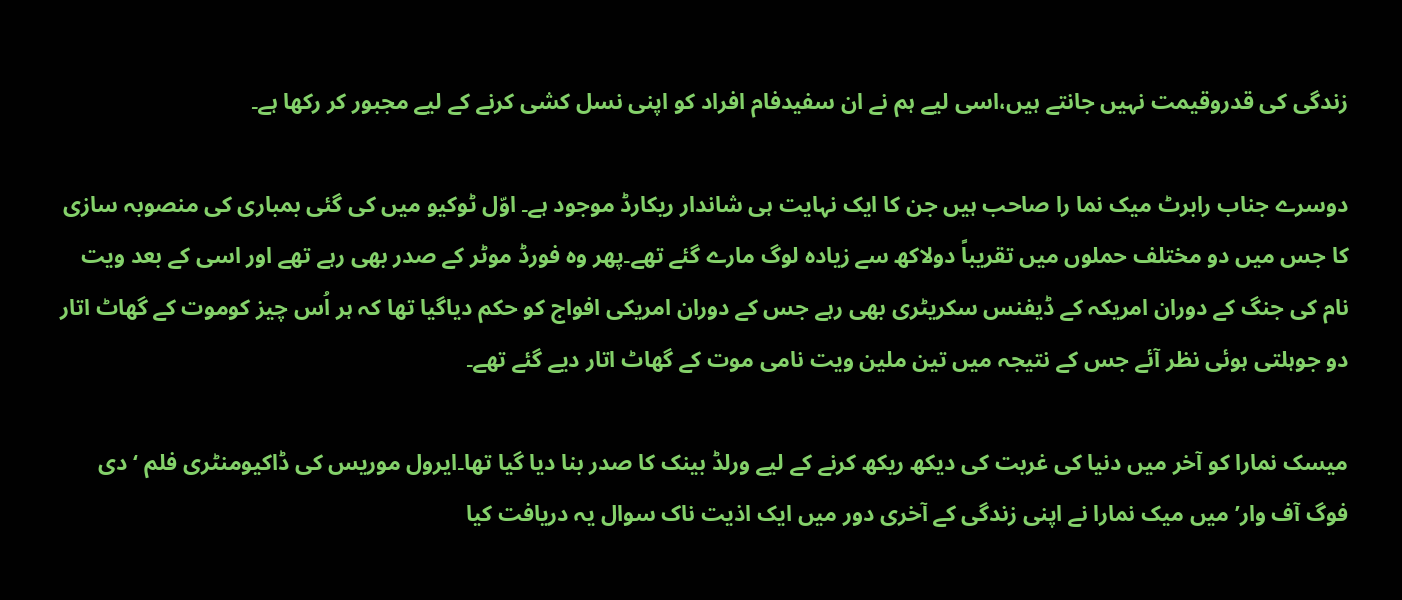زندگی کی قدروقیمت نہیں جانتے ہیں،اسی لیے ہم نے ان سفیدفام افراد کو اپنی نسل کشی کرنے کے لیے مجبور کر رکھا ہے۔

دوسرے جناب رابرٹ میک نما را صاحب ہیں جن کا ایک نہایت ہی شاندار ریکارڈ موجود ہے۔ اوّل ٹوکیو میں کی گئی بمباری کی منصوبہ سازی کا جس میں دو مختلف حملوں میں تقریباً دولاکھ سے زیادہ لوگ مارے گئے تھے۔پھر وہ فورڈ موٹر کے صدر بھی رہے تھے اور اسی کے بعد ویت نام کی جنگ کے دوران امریکہ کے ڈیفنس سکریٹری بھی رہے جس کے دوران امریکی افواج کو حکم دیاگیا تھا کہ ہر اُس چیز کوموت کے گھاٹ اتار دو جوہلتی ہوئی نظر آئے جس کے نتیجہ میں تین ملین ویت نامی موت کے گھاٹ اتار دیے گئے تھے۔

میسک نمارا کو آخر میں دنیا کی غربت کی دیکھ ریکھ کرنے کے لیے ورلڈ بینک کا صدر بنا دیا گیا تھا۔ایرول موریس کی ڈاکیومنٹری فلم ‘دی فوگ آف وار’ میں میک نمارا نے اپنی زندگی کے آخری دور میں ایک اذیت ناک سوال یہ دریافت کیا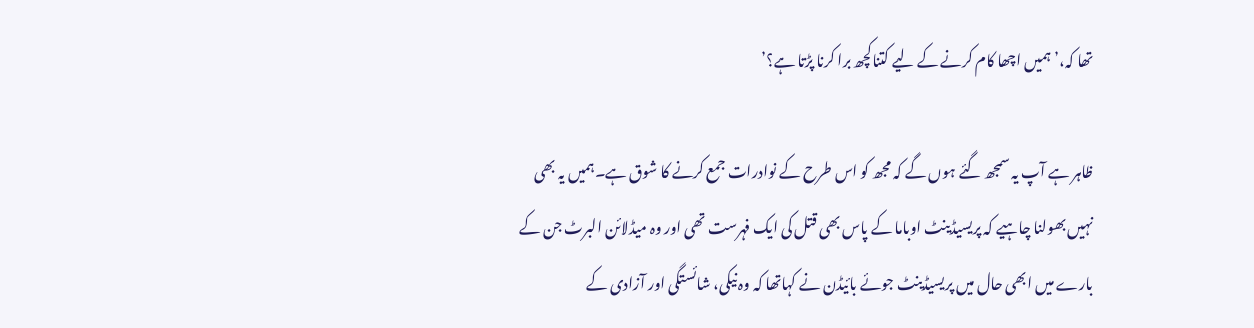تھا کہ،’ہمیں اچھا کام کرنے کے لیے کتناکچھ برا کرنا پڑتا ہے؟’

ظاہر ہے آپ یہ سمجھ گئے ہوں گے کہ مجھ کو اس طرح کے نوادرات جمع کرنے کا شوق ہے۔ہمیں یہ بھی نہیں بھولنا چاہیے کہ پریسیڈینٹ اوباما کے پاس بھی قتل کی ایک فہرست تھی اور وہ میڈلائن البرٹ جن کے بارے میں ابھی حال میں پریسیڈینٹ جوئے بائیڈن نے کہاتھا کہ وہ نیکی، شائستگی اور آزادی کے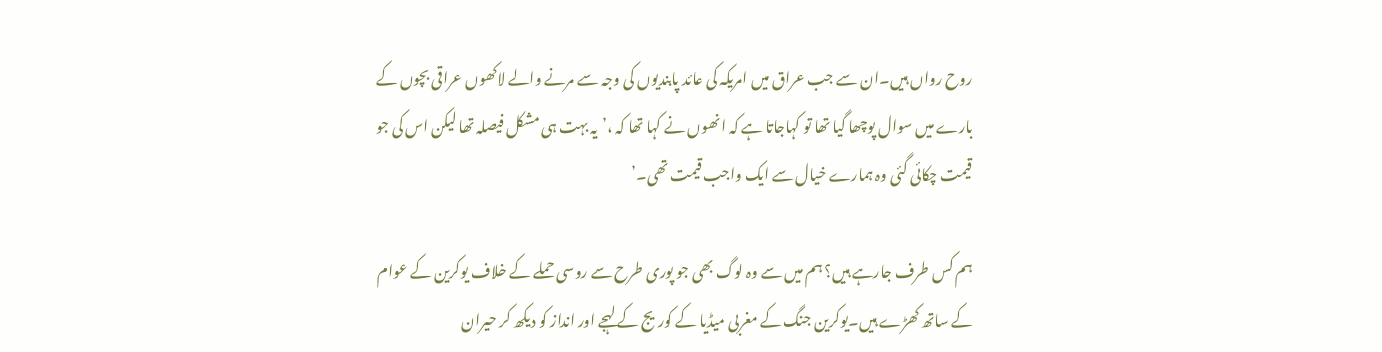روح رواں ہیں۔ان سے جب عراق میں امریکہ کی عائد پابندیوں کی وجہ سے مرنے والے لاکھوں عراقی بچوں کے بارے میں سوال پوچھا گیا تھا تو کہاجاتا ہے کہ انھوں نے کہا تھا کہ ،’یہ بہت ہی مشکل فیصلہ تھا لیکن اس کی جو قیمت چکائی گئی وہ ہمارے خیال سے ایک واجب قیمت تھی۔’

ہم کس طرف جارہے ہیں؟ ہم میں سے وہ لوگ بھی جو پوری طرح سے روسی حملے کے خلاف یوکرین کے عوام کے ساتھ کھڑے ہیں۔یوکرین جنگ کے مغربی میڈیا کے کوریج کے لہجے اور انداز کو دیکھ کر حیران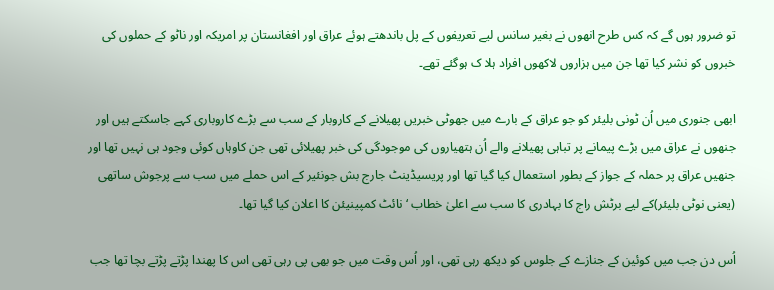تو ضرور ہوں گے کہ کس طرح انھوں نے بغیر سانس لیے تعریفوں کے پل باندھتے ہوئے عراق اور افغانستان پر امریکہ اور ناٹو کے حملوں کی خبروں کو نشر کیا تھا جن میں ہزاروں لاکھوں افراد ہلا ک ہوگئے تھے۔

ابھی جنوری میں اُن ٹونی بلیئر کو جو عراق کے بارے میں جھوٹی خبریں پھیلانے کے کاروبار کے سب سے بڑے کاروباری کہے جاسکتے ہیں اور جنھوں نے عراق میں بڑے پیمانے پر تباہی پھیلانے والے اُن ہتھیاروں کی موجودگی کی خبر پھیلائی تھی جن کاوہاں کوئی وجود ہی نہیں تھا اور جنھیں عراق پر حملہ کے جواز کے بطور استعمال کیا گیا تھا اور پریسیڈینٹ جارج بش جونئیر کے اس حملے میں سب سے پرجوش ساتھی (یعنی نوٹی بلیئر)کے لیے برٹش راج کا بہادری کا سب سے اعلیٰ خطاب ‘نائٹ کمپینیئن کا اعلان کیا گیا تھا۔

اُس دن جب میں کوئین کے جنازے کے جلوس کو دیکھ رہی تھی، اور اُس وقت میں جو بھی پی رہی تھی اس کا پھندا پڑتے پڑتے بچا تھا جب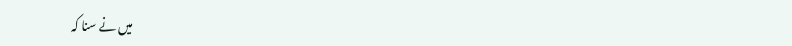میں نے سنا کہ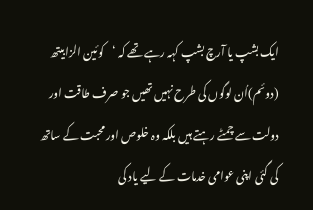ایک بشپ یا آرچ بشپ کہہ رہے تھے کہ ‘کوئین الزابیتھ (دوئم)اُن لوگوں کی طرح نہیں تھیں جو صرف طاقت اور دولت سے چمٹے رہتے ہیں بلکہ وہ خلوص اور محبت کے ساتھ کی گئی اپنی عوامی خدمات کے لیے یاد کی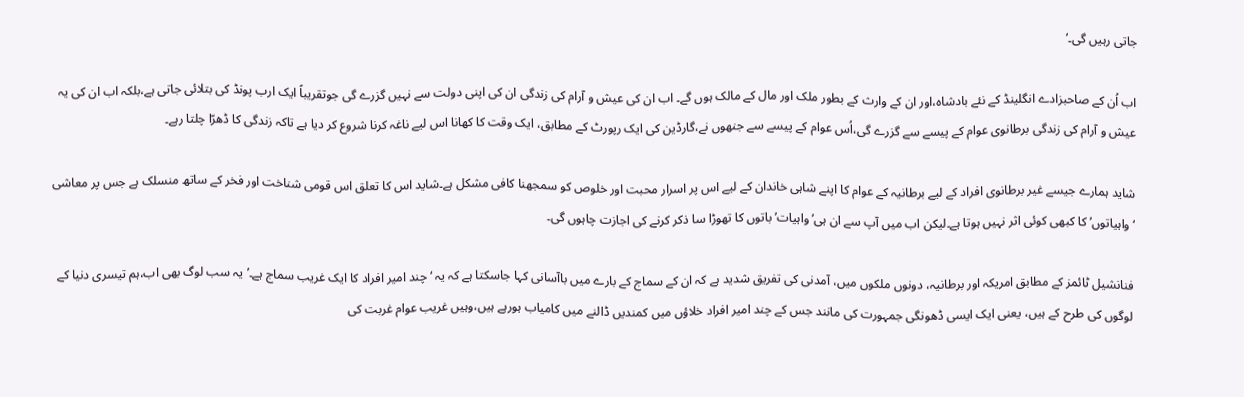جاتی رہیں گی۔’

اب اُن کے صاحبزادے انگلینڈ کے نئے بادشاہ،اور ان کے وارث کے بطور ملک اور مال کے مالک ہوں گے۔ اب ان کی عیش و آرام کی زندگی ان کی اپنی دولت سے نہیں گزرے گی جوتقریباً ایک ارب پونڈ کی بتلائی جاتی ہے،بلکہ اب ان کی یہ عیش و آرام کی زندگی برطانوی عوام کے پیسے سے گزرے گی،اُس عوام کے پیسے سے جنھوں نے،گارڈین کی ایک رپورٹ کے مطابق، ایک وقت کا کھانا اس لیے ناغہ کرنا شروع کر دیا ہے تاکہ زندگی کا ڈھرّا چلتا رہے۔

شاید ہمارے جیسے غیر برطانوی افراد کے لیے برطانیہ کے عوام کا اپنے شاہی خاندان کے لیے اس پر اسرار محبت اور خلوص کو سمجھنا کافی مشکل ہے۔شاید اس کا تعلق اس قومی شناخت اور فخر کے ساتھ منسلک ہے جس پر معاشی ‘واہیاتوں’ کا کبھی کوئی اثر نہیں ہوتا ہے۔لیکن اب میں آپ سے ان ہی’واہیات’باتوں کا تھوڑا سا ذکر کرنے کی اجازت چاہوں گی۔

فنانشیل ٹائمز کے مطابق امریکہ اور برطانیہ، دونوں ملکوں میں، آمدنی کی تفریق شدید ہے کہ ان کے سماج کے بارے میں باآسانی کہا جاسکتا ہے کہ یہ ‘چند امیر افراد کا ایک غریب سماج ہے۔’یہ سب لوگ بھی اب،ہم تیسری دنیا کے لوگوں کی طرح کے ہیں، یعنی ایک ایسی ڈھونگی جمہورت کی مانند جس کے چند امیر افراد خلاؤں میں کمندیں ڈالنے میں کامیاب ہورہے ہیں،وہیں غریب عوام غربت کی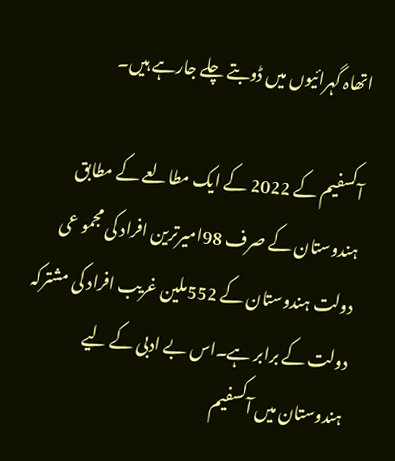اتھاہ گہرائیوں میں ڈوبتے چلے جارہے ہیں۔

آکسفیم کے 2022 کے ایک مطالعے کے مطابق ہندوستان کے صرف 98امیرترین افراد کی مجمو عی دولت ہندوستان کے 552ملین غریب افراد کی مشترکہ دولت کے برابر ہے۔اس بے ادبی کے لیے ہندوستان میں آکسفیم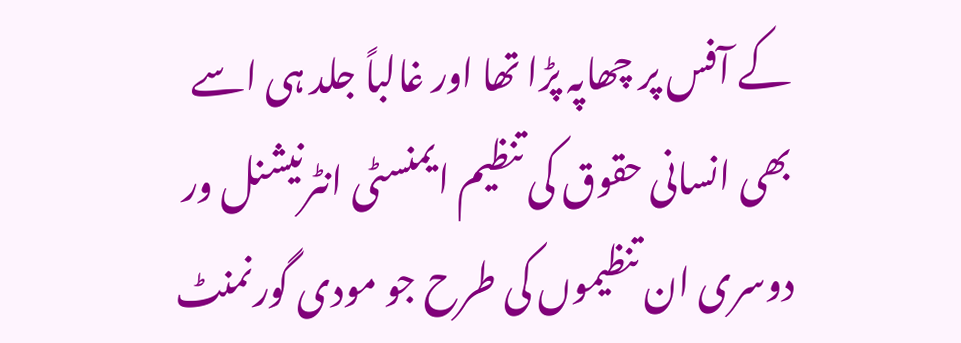کے آفس پر چھاپہ پڑا تھا اور غالباً جلد ہی اسے بھی انسانی حقوق کی تنظیم ایمنسٹی انٹرنیشنل ور دوسری ان تنظیموں کی طرح جو مودی گورنمنٹ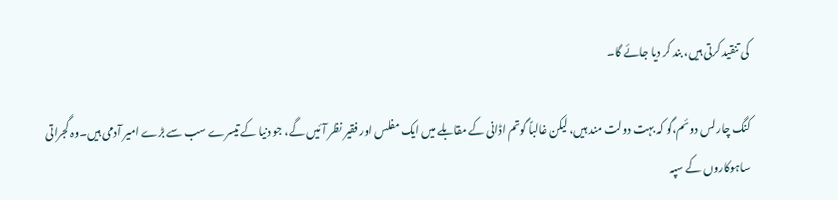کی تنقید کرتی ہیں، بند کر دیا جائے گا۔

کنگ چارلس دوئم،گو کہ بہت دولت مند ہیں، لیکن غالباً گوتم اڈانی کے مقابلے میں ایک مفلس اور فقیر نظر آئیں گے، جو دنیا کے تیسرے سب سے بڑے امیر آدمی ہیں۔وہ گجراتی ساہوکاروں کے سپہ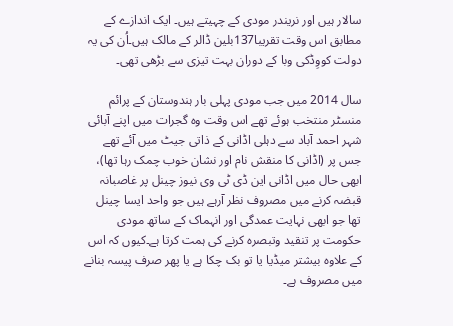سالار ہیں اور نریندر مودی کے چہیتے ہیں۔ ایک اندازے کے مطابق اس وقت تقریبا137بلین ڈالر کے مالک ہیں۔اُن کی یہ دولت کووِڈکی وبا کے دوران بہت تیزی سے بڑھی تھی۔

سال 2014 میں جب مودی پہلی بار ہندوستان کے پرائم منسٹر منتخب ہوئے تھے اس وقت وہ گجرات میں اپنے آبائی شہر احمد آباد سے دہلی اڈانی کے ذاتی جیٹ میں آئے تھے جس پر (اڈانی کا منقش نام اور نشان خوب چمک رہا تھا)، ابھی حال میں اڈانی این ڈی ٹی وی نیوز چینل پر غاصبانہ قبضہ کرنے میں مصروف نظر آرہے ہیں جو واحد ایسا چینل تھا جو ابھی نہایت عمدگی اور انہماک کے ساتھ مودی حکومت پر تنقید وتبصرہ کرنے کی ہمت کرتا ہے۔کیوں کہ اس کے علاوہ بیشتر میڈیا یا تو بک چکا ہے یا پھر صرف پیسہ بنانے میں مصروف ہے۔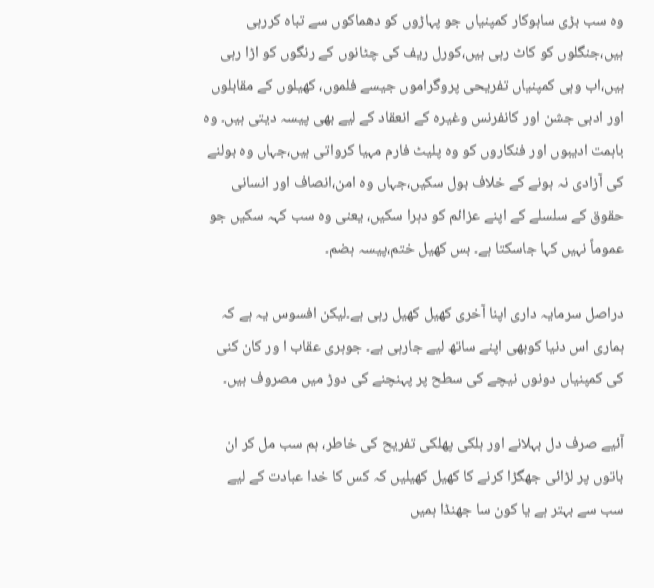وہ سب بڑی ساہوکار کمپنیاں جو پہاڑوں کو دھماکوں سے تباہ کررہی ہیں،جنگلوں کو کاٹ رہی ہیں،کورل ریف کی چٹانوں کے رنگوں کو اڑا رہی ہیں،اب وہی کمپنیاں تفریحی پروگراموں جیسے فلموں، کھیلوں کے مقابلوں اور ادبی جشن اور کانفرنس وغیرہ کے انعقاد کے لیے بھی پیسہ دیتی ہیں۔ وہ باہمت ادیبوں اور فنکاروں کو وہ پلیٹ فارم مہیا کرواتی ہیں،جہاں وہ بولنے کی آزادی نہ ہونے کے خلاف بول سکیں،جہاں وہ امن،انصاف اور انسانی حقوق کے سلسلے کے اپنے عزائم کو دہرا سکیں، یعنی وہ سب کہہ سکیں جو عموماً نہیں کہا جاسکتا ہے۔ بس کھیل ختم،پیسہ ہضم۔

دراصل سرمایہ داری اپنا آخری کھیل کھیل رہی ہے۔لیکن افسوس یہ ہے کہ ہماری اس دنیا کوبھی اپنے ساتھ لیے جارہی ہے۔ جوہری عقاب ا ور کان کنی کی کمپنیاں دونوں نیچے کی سطح پر پہنچنے کی دوڑ میں مصروف ہیں۔

آئیے صرف دل بہلانے اور ہلکی پھلکی تفریح کی خاطر، ہم سب مل کر ان باتوں پر لڑائی جھگڑا کرنے کا کھیل کھیلیں کہ کس کا خدا عبادت کے لیے سب سے بہتر ہے یا کون سا جھنڈا ہمیں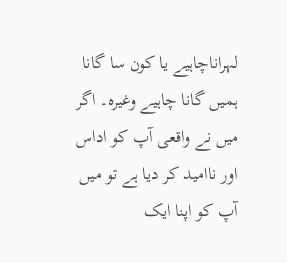لہراناچاہیے یا کون سا گانا ہمیں گانا چاہیے وغیرہ۔ اگر میں نے واقعی آپ کو اداس اور ناامید کر دیا ہے تو میں آپ کو اپنا ایک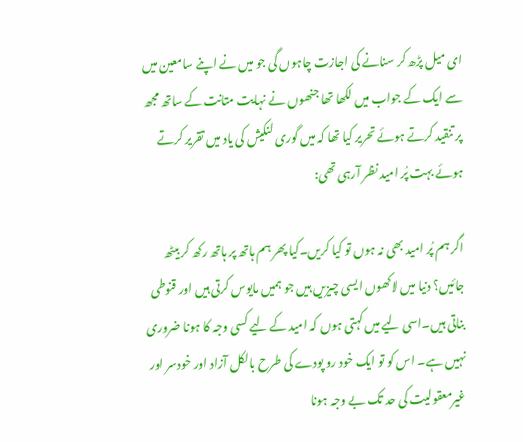ای میل پڑھ کر سنانے کی اجازت چاہوں گی جو میں نے اپنے سامعین میں سے ایک کے جواب میں لکھا تھا جنھوں نے نہایت متانت کے ساتھ مجھ پر تنقید کرتے ہوئے تحریر کیا تھا کہ میں گوری لنکیش کی یاد میں تقریر کرتے ہوئے بہت پُر امید نظر آرہی تھی:

اگر ہم پُر امید بھی نہ ہوں تو کیا کریں۔کیا پھر ہم ہاتھ پر ہاتھ رکھ کر بیٹھ جائیں؟ دنیا میں لاکھوں ایسی چیزیں ہیں جو ہمیں مایوس کرتی ہیں اور قنوطی بناتی ہیں۔اسی لیے میں کہتی ہوں کہ امید کے لیے کسی وجہ کا ہونا ضروری نہیں ہے۔ اس کو تو ایک خود رو پودے کی طرح بالکل آزاد اور خودسر اور غیرمعقولیت کی حد تک بے وجہ ہونا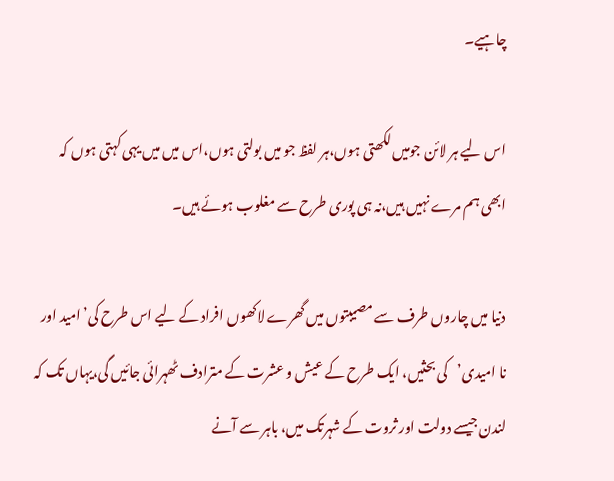چاہیے۔

اس لیے ہر لائن جومیں لکھتی ہوں،ہر لفظ جو میں بولتی ہوں،اس میں میں یہی کہتی ہوں کہ ابھی ہم مرے نہیں ہیں،نہ ہی پوری طرح سے مغلوب ہوئے ہیں۔

دنیا میں چاروں طرف سے مصیبتوں میں گھرے لاکھوں افراد کے لیے اس طرح کی’امید اور نا امیدی’کی بحثیں، ایک طرح کے عیش و عشرت کے مترادف ٹھہرائی جائیں گی،یہاں تک کہ لندن جیسے دولت اور ثروت کے شہرتک میں، باہر سے آنے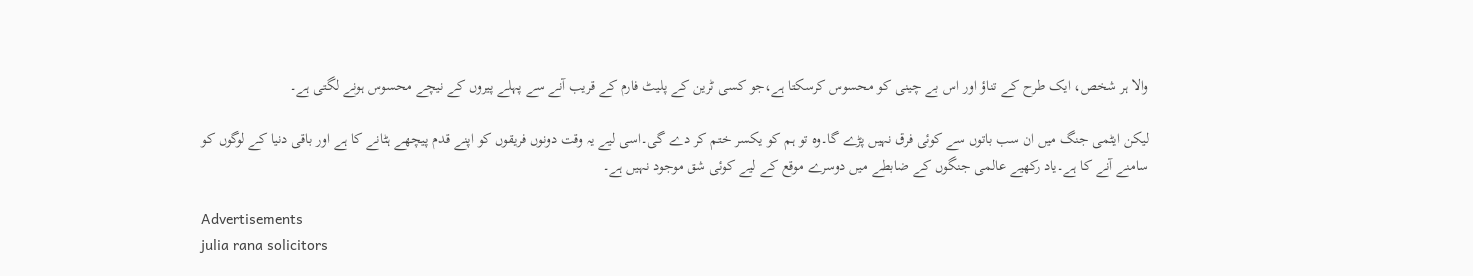والا ہر شخص، ایک طرح کے تناؤ اور اس بے چینی کو محسوس کرسکتا ہے،جو کسی ٹرین کے پلیٹ فارم کے قریب آنے سے پہلے پیروں کے نیچے محسوس ہونے لگتی ہے۔

لیکن ایٹمی جنگ میں ان سب باتوں سے کوئی فرق نہیں پڑے گا۔وہ تو ہم کو یکسر ختم کر دے گی۔اسی لیے یہ وقت دونوں فریقوں کو اپنے قدم پیچھے ہٹانے کا ہے اور باقی دنیا کے لوگوں کو سامنے آنے کا ہے۔یاد رکھیے عالمی جنگوں کے ضابطے میں دوسرے موقع کے لیے کوئی شق موجود نہیں ہے۔

Advertisements
julia rana solicitors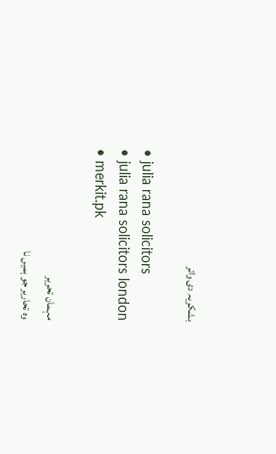بشکریہ دی وائر

  • julia rana solicitors
  • julia rana solicitors london
  • merkit.pk

مہمان تحریر
وہ تحاریر جو ہمیں نا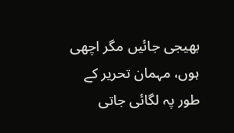بھیجی جائیں مگر اچھی ہوں، مہمان تحریر کے طور پہ لگائی جاتی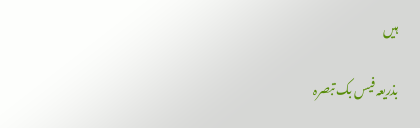ہیں

بذریعہ فیس بک تبصرہ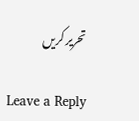تحریر کریں

Leave a Reply